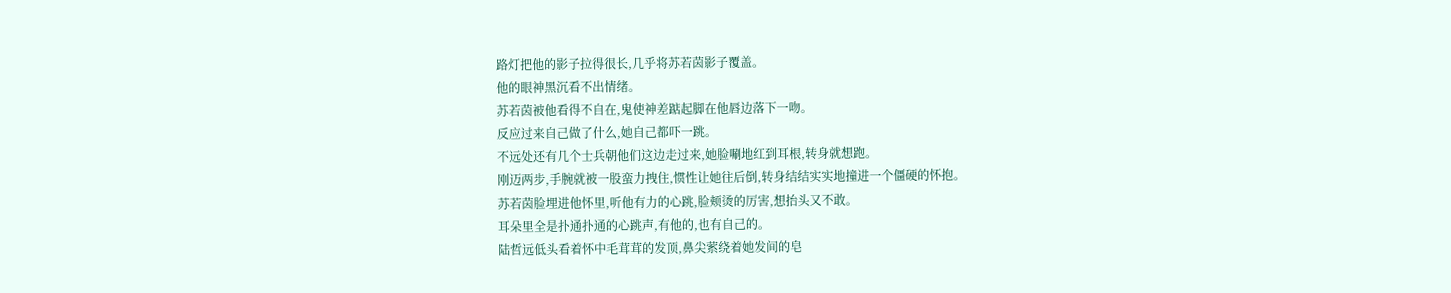路灯把他的影子拉得很长,几乎将苏若茵影子覆盖。
他的眼神黑沉看不出情绪。
苏若茵被他看得不自在,鬼使神差踮起脚在他唇边落下一吻。
反应过来自己做了什么,她自己都吓一跳。
不远处还有几个士兵朝他们这边走过来,她脸唰地红到耳根,转身就想跑。
刚迈两步,手腕就被一股蛮力拽住,惯性让她往后倒,转身结结实实地撞进一个僵硬的怀抱。
苏若茵脸埋进他怀里,听他有力的心跳,脸颊烫的厉害,想抬头又不敢。
耳朵里全是扑通扑通的心跳声,有他的,也有自己的。
陆哲远低头看着怀中毛茸茸的发顶,鼻尖萦绕着她发间的皂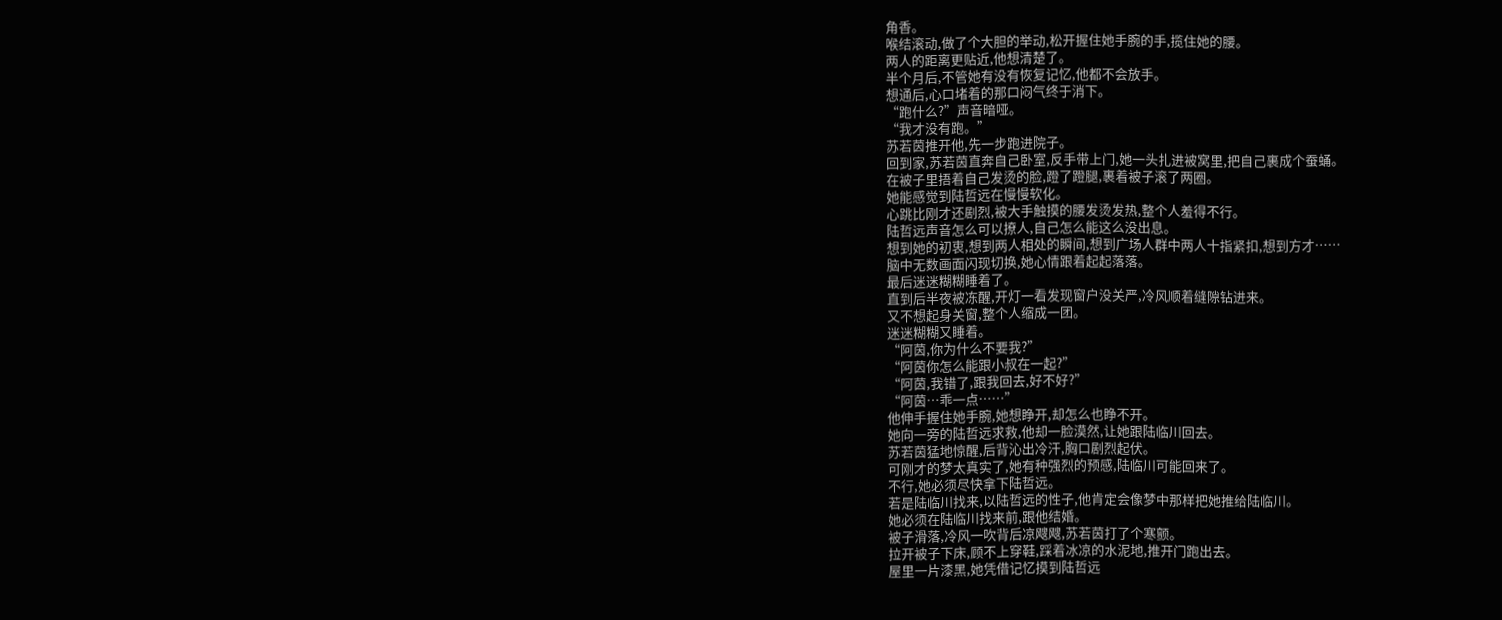角香。
喉结滚动,做了个大胆的举动,松开握住她手腕的手,揽住她的腰。
两人的距离更贴近,他想清楚了。
半个月后,不管她有没有恢复记忆,他都不会放手。
想通后,心口堵着的那口闷气终于消下。
“跑什么?”声音暗哑。
“我才没有跑。”
苏若茵推开他,先一步跑进院子。
回到家,苏若茵直奔自己卧室,反手带上门,她一头扎进被窝里,把自己裹成个蚕蛹。
在被子里捂着自己发烫的脸,蹬了蹬腿,裹着被子滚了两圈。
她能感觉到陆哲远在慢慢软化。
心跳比刚才还剧烈,被大手触摸的腰发烫发热,整个人羞得不行。
陆哲远声音怎么可以撩人,自己怎么能这么没出息。
想到她的初衷,想到两人相处的瞬间,想到广场人群中两人十指紧扣,想到方才……
脑中无数画面闪现切换,她心情跟着起起落落。
最后迷迷糊糊睡着了。
直到后半夜被冻醒,开灯一看发现窗户没关严,冷风顺着缝隙钻进来。
又不想起身关窗,整个人缩成一团。
迷迷糊糊又睡着。
“阿茵,你为什么不要我?”
“阿茵你怎么能跟小叔在一起?”
“阿茵,我错了,跟我回去,好不好?”
“阿茵…乖一点……”
他伸手握住她手腕,她想睁开,却怎么也睁不开。
她向一旁的陆哲远求救,他却一脸漠然,让她跟陆临川回去。
苏若茵猛地惊醒,后背沁出冷汗,胸口剧烈起伏。
可刚才的梦太真实了,她有种强烈的预感,陆临川可能回来了。
不行,她必须尽快拿下陆哲远。
若是陆临川找来,以陆哲远的性子,他肯定会像梦中那样把她推给陆临川。
她必须在陆临川找来前,跟他结婚。
被子滑落,冷风一吹背后凉飕飕,苏若茵打了个寒颤。
拉开被子下床,顾不上穿鞋,踩着冰凉的水泥地,推开门跑出去。
屋里一片漆黑,她凭借记忆摸到陆哲远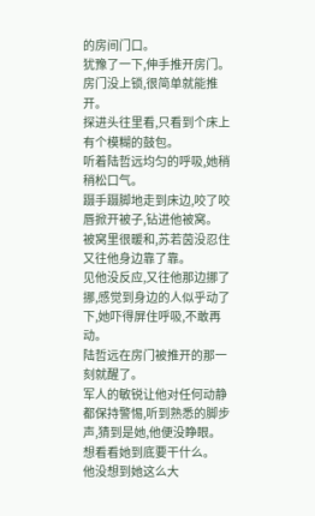的房间门口。
犹豫了一下,伸手推开房门。
房门没上锁,很简单就能推开。
探进头往里看,只看到个床上有个模糊的鼓包。
听着陆哲远均匀的呼吸,她稍稍松口气。
蹑手蹑脚地走到床边,咬了咬唇掀开被子,钻进他被窝。
被窝里很暖和,苏若茵没忍住又往他身边靠了靠。
见他没反应,又往他那边挪了挪,感觉到身边的人似乎动了下,她吓得屏住呼吸,不敢再动。
陆哲远在房门被推开的那一刻就醒了。
军人的敏锐让他对任何动静都保持警惕,听到熟悉的脚步声,猜到是她,他便没睁眼。
想看看她到底要干什么。
他没想到她这么大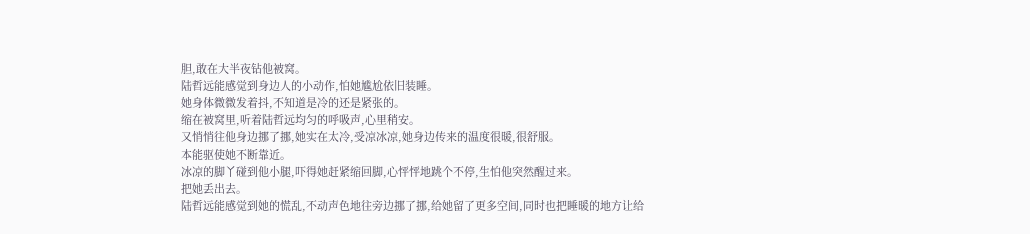胆,敢在大半夜钻他被窝。
陆哲远能感觉到身边人的小动作,怕她尴尬依旧装睡。
她身体微微发着抖,不知道是冷的还是紧张的。
缩在被窝里,听着陆哲远均匀的呼吸声,心里稍安。
又悄悄往他身边挪了挪,她实在太冷,受凉冰凉,她身边传来的温度很暖,很舒服。
本能驱使她不断靠近。
冰凉的脚丫碰到他小腿,吓得她赶紧缩回脚,心怦怦地跳个不停,生怕他突然醒过来。
把她丢出去。
陆哲远能感觉到她的慌乱,不动声色地往旁边挪了挪,给她留了更多空间,同时也把睡暖的地方让给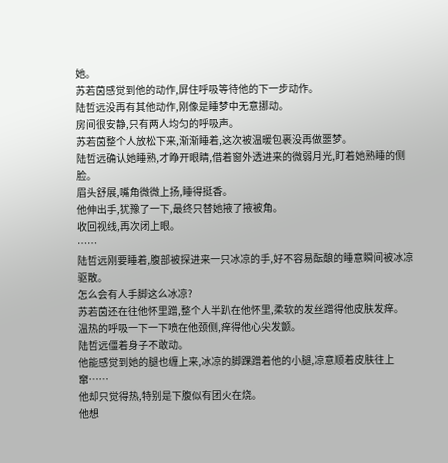她。
苏若茵感觉到他的动作,屏住呼吸等待他的下一步动作。
陆哲远没再有其他动作,刚像是睡梦中无意挪动。
房间很安静,只有两人均匀的呼吸声。
苏若茵整个人放松下来,渐渐睡着,这次被温暖包裹没再做噩梦。
陆哲远确认她睡熟,才睁开眼睛,借着窗外透进来的微弱月光,盯着她熟睡的侧脸。
眉头舒展,嘴角微微上扬,睡得挺香。
他伸出手,犹豫了一下,最终只替她掖了掖被角。
收回视线,再次闭上眼。
……
陆哲远刚要睡着,腹部被探进来一只冰凉的手,好不容易酝酿的睡意瞬间被冰凉驱散。
怎么会有人手脚这么冰凉?
苏若茵还在往他怀里蹭,整个人半趴在他怀里,柔软的发丝蹭得他皮肤发痒。
温热的呼吸一下一下喷在他颈侧,痒得他心尖发颤。
陆哲远僵着身子不敢动。
他能感觉到她的腿也缠上来,冰凉的脚踝蹭着他的小腿,凉意顺着皮肤往上窜……
他却只觉得热,特别是下腹似有团火在烧。
他想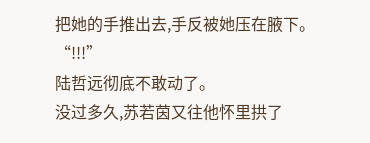把她的手推出去,手反被她压在腋下。
“!!!”
陆哲远彻底不敢动了。
没过多久,苏若茵又往他怀里拱了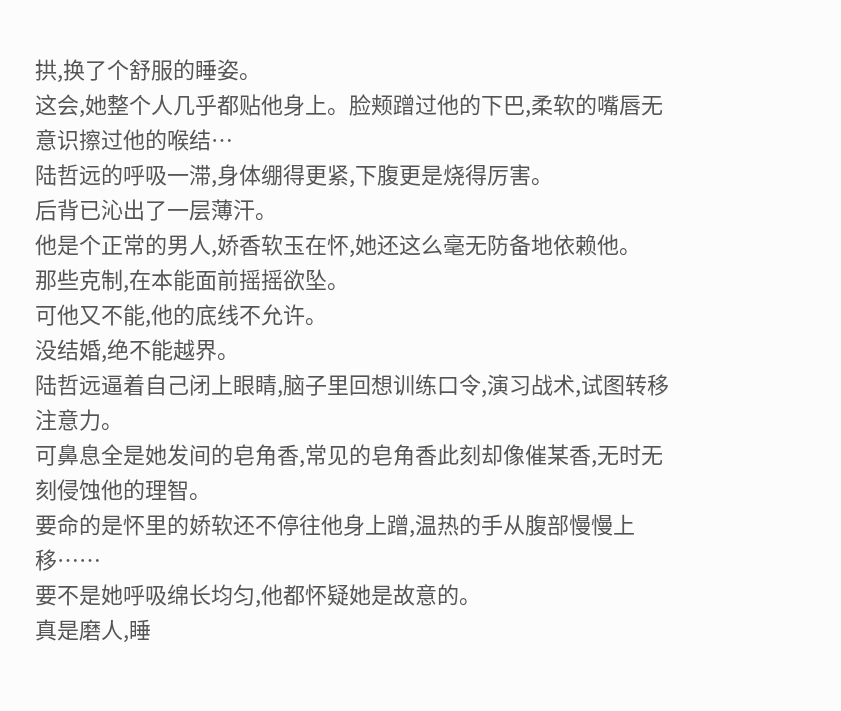拱,换了个舒服的睡姿。
这会,她整个人几乎都贴他身上。脸颊蹭过他的下巴,柔软的嘴唇无意识擦过他的喉结…
陆哲远的呼吸一滞,身体绷得更紧,下腹更是烧得厉害。
后背已沁出了一层薄汗。
他是个正常的男人,娇香软玉在怀,她还这么毫无防备地依赖他。
那些克制,在本能面前摇摇欲坠。
可他又不能,他的底线不允许。
没结婚,绝不能越界。
陆哲远逼着自己闭上眼睛,脑子里回想训练口令,演习战术,试图转移注意力。
可鼻息全是她发间的皂角香,常见的皂角香此刻却像催某香,无时无刻侵蚀他的理智。
要命的是怀里的娇软还不停往他身上蹭,温热的手从腹部慢慢上移……
要不是她呼吸绵长均匀,他都怀疑她是故意的。
真是磨人,睡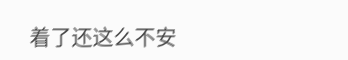着了还这么不安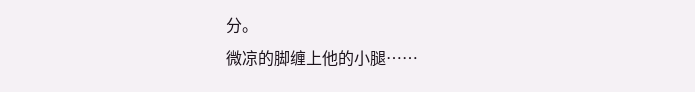分。
微凉的脚缠上他的小腿……